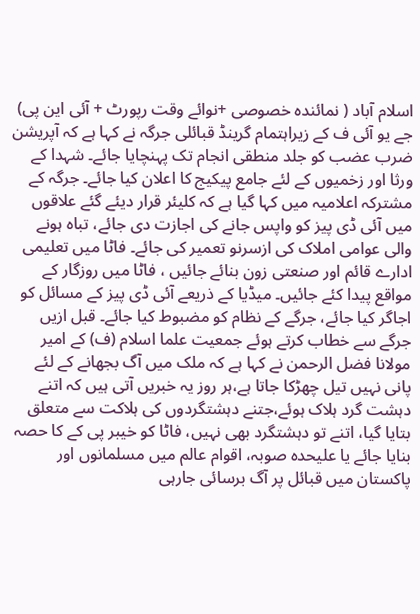اسلام آباد ( نمائندہ خصوصی +نوائے وقت رپورٹ + آئی این پی) جے یو آئی ف کے زیراہتمام گرینڈ قبائلی جرگہ نے کہا ہے کہ آپریشن ضرب عضب کو جلد منطقی انجام تک پہنچایا جائے۔ شہدا کے ورثا اور زخمیوں کے لئے جامع پیکیج کا اعلان کیا جائے۔ جرگہ کے مشترکہ اعلامیہ میں کہا گیا ہے کہ کلیئر قرار دیئے گئے علاقوں میں آئی ڈی پیز کو واپس جانے کی اجازت دی جائے، تباہ ہونے والی عوامی املاک کی ازسرنو تعمیر کی جائے۔ فاٹا میں تعلیمی ادارے قائم اور صنعتی زون بنائے جائیں ، فاٹا میں روزگار کے مواقع پیدا کئے جائیں۔ میڈیا کے ذریعے آئی ڈی پیز کے مسائل کو اجاگر کیا جائے، جرگے کے نظام کو مضبوط کیا جائے۔ قبل ازیں جرگے سے خطاب کرتے ہوئے جمعیت علما اسلام (ف) کے امیر مولانا فضل الرحمن نے کہا ہے کہ ملک میں آگ بجھانے کے لئے پانی نہیں تیل چھڑکا جاتا ہے،ہر روز یہ خبریں آتی ہیں کہ اتنے دہشت گرد ہلاک ہوئے،جتنے دہشتگردوں کی ہلاکت سے متعلق بتایا گیا، اتنے تو دہشتگرد بھی نہیں، فاٹا کو خیبر پی کے کا حصہ بنایا جائے یا علیحدہ صوبہ، اقوام عالم میں مسلمانوں اور پاکستان میں قبائل پر آگ برسائی جارہی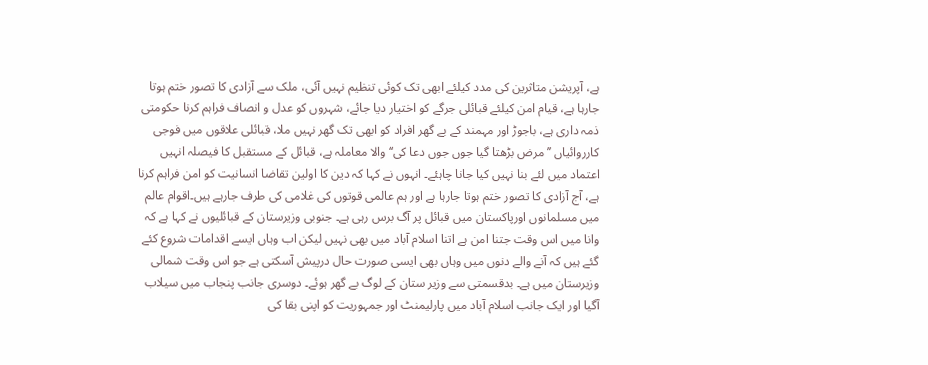ہے، آپریشن متاثرین کی مدد کیلئے ابھی تک کوئی تنظیم نہیں آئی، ملک سے آزادی کا تصور ختم ہوتا جارہا ہے، قیام امن کیلئے قبائلی جرگے کو اختیار دیا جائے، شہروں کو عدل و انصاف فراہم کرنا حکومتی ذمہ داری ہے، باجوڑ اور مہمند کے بے گھر افراد کو ابھی تک گھر نہیں ملا، قبائلی علاقوں میں فوجی کارروائیاں ’’مرض بڑھتا گیا جوں جوں دعا کی‘‘ والا معاملہ ہے، قبائل کے مستقبل کا فیصلہ انہیں اعتماد میں لئے بنا نہیں کیا جانا چاہئے۔ انہوں نے کہا کہ دین کا اولین تقاضا انسانیت کو امن فراہم کرنا ہے، آج آزادی کا تصور ختم ہوتا جارہا ہے اور ہم عالمی قوتوں کی غلامی کی طرف جارہے ہیں۔اقوام عالم میں مسلمانوں اورپاکستان میں قبائل پر آگ برس رہی ہے۔ جنوبی وزیرستان کے قبائلیوں نے کہا ہے کہ وانا میں اس وقت جتنا امن ہے اتنا اسلام آباد میں بھی نہیں لیکن اب وہاں ایسے اقدامات شروع کئے گئے ہیں کہ آنے والے دنوں میں وہاں بھی ایسی صورت حال درپیش آسکتی ہے جو اس وقت شمالی وزیرستان میں ہے۔ بدقسمتی سے وزیر ستان کے لوگ بے گھر ہوئے۔ دوسری جانب پنجاب میں سیلاب آگیا اور ایک جانب اسلام آباد میں پارلیمنٹ اور جمہوریت کو اپنی بقا کی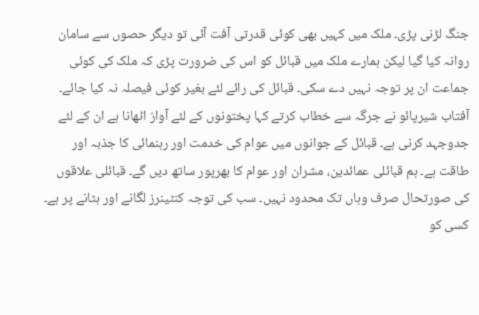جنگ لڑنی پڑی۔ ملک میں کہیں بھی کوئی قدرتی آفت آئی تو دیگر حصوں سے سامان روانہ کیا گیا لیکن ہمارے ملک میں قبائل کو اس کی ضرورت پڑی کہ ملک کی کوئی جماعت ان پر توجہ نہیں دے سکی۔ قبائل کی رائے لئے بغیر کوئی فیصلہ نہ کیا جائے۔ آفتاب شیرپائو نے جرگہ سے خطاب کرتے کہا پختونوں کے لئے آواز اٹھانا ہے ان کے لئے جدوجہد کرنی ہے۔ قبائل کے جوانوں میں عوام کی خدمت اور رہنمائی کا جذبہ اور طاقت ہے۔ ہم قبائلی عمائدین، مشران اور عوام کا بھرپور ساتھ دیں گے۔ قبائلی علاقوں کی صورتحال صرف وہاں تک محدود نہیں۔ سب کی توجہ کنٹینرز لگانے اور ہٹانے پر ہے۔ کسی کو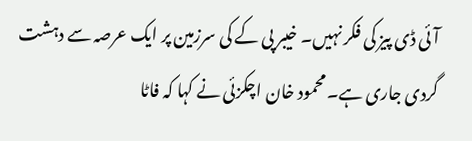آئی ڈی پیز کی فکر نہیں۔ خیبر پی کے کی سرزمین پر ایک عرصہ سے دہشت گردی جاری ہے۔ محمود خان اچکزئی نے کہا کہ فاٹا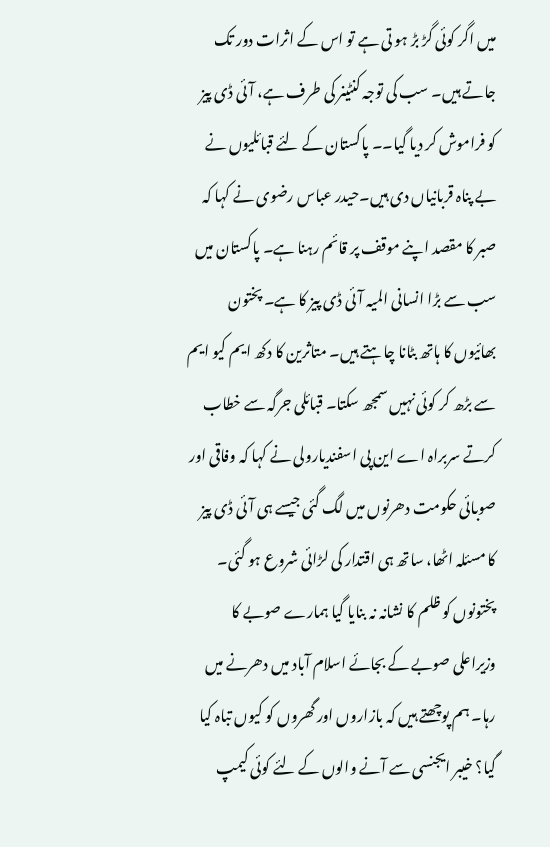میں اگر کوئی گڑ بڑ ہو تی ہے تو اس کے اثرات دور تک جاتے ہیں۔ سب کی توجہ کنٹینر کی طرف ہے، آئی ڈی پیز کو فراموش کر دیا گیا۔۔ پاکستان کے لئے قبائلیوں نے بے پناہ قربانیاں دی ہیں۔حیدر عباس رضوی نے کہا کہ صبر کا مقصد اپنے موقف پر قائم رہنا ہے۔ پاکستان میں سب سے بڑا انسانی المیہ آئی ڈی پیز کا ہے۔ پختون بھائیوں کا ہاتھ بٹانا چاہتے ہیں۔ متاثرین کا دکھ ایم کیو ایم سے بڑھ کر کوئی نہیں سمجھ سکتا۔ قبائلی جرگہ سے خطاب کرتے سربراہ اے این پی اسفندیارولی نے کہا کہ وفاقی اور صوبائی حکومت دھرنوں میں لگ گئی جیسے ہی آئی ڈی پیز کا مسئلہ اٹھا، ساتھ ہی اقتدار کی لڑائی شروع ہو گئی۔ پختونوں کو ظلم کا نشانہ نہ بنایا گیا ہمارے صوبے کا وزیراعلی صوبے کے بجائے اسلام آباد میں دھرنے میں رہا۔ ہم پوچھتے ہیں کہ بازاروں اور گھروں کو کیوں تباہ کیا گیا؟ خیبر ایجنسی سے آنے والوں کے لئے کوئی کیمپ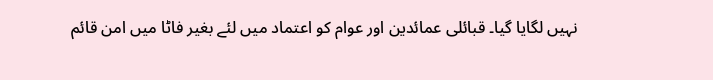نہیں لگایا گیا۔ قبائلی عمائدین اور عوام کو اعتماد میں لئے بغیر فاٹا میں امن قائم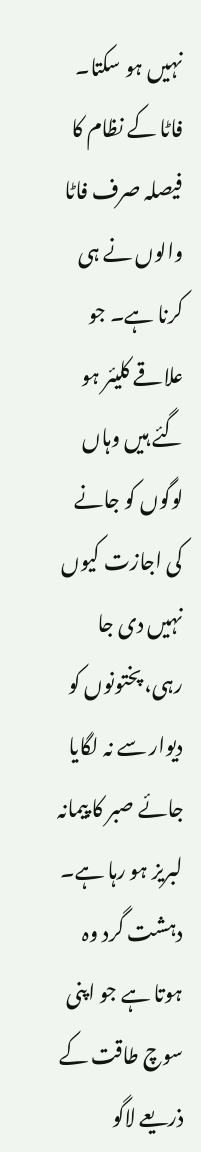نہیں ہو سکتا۔ فاٹا کے نظام کا فیصلہ صرف فاٹا والوں نے ہی کرنا ہے۔ جو علاقے کلیئر ہو گئے ہیں وہاں لوگوں کو جانے کی اجازت کیوں نہیں دی جا رہی، پختونوں کو دیوار سے نہ لگایا جائے صبر کا پیمانہ لبریز ہو رہا ہے۔ دہشت گرد وہ ہوتا ہے جو اپنی سوچ طاقت کے ذریعے لاگو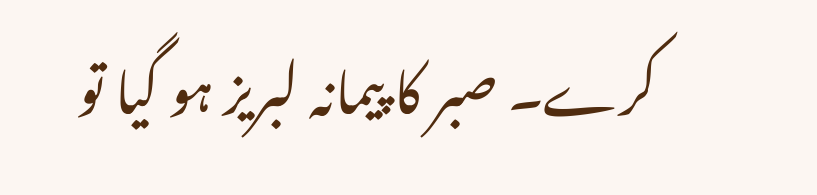کرے۔ صبر کا پیمانہ لبریز ہو گیا تو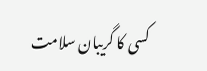کسی کا گریبان سلامت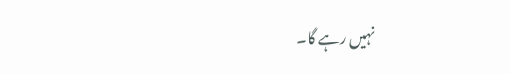نہیں رہے گا۔